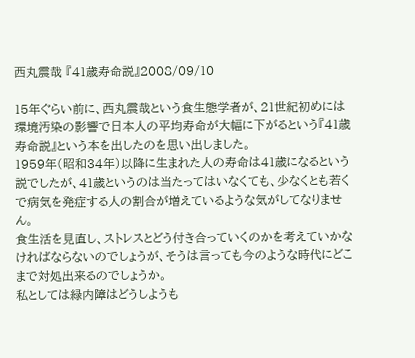西丸震哉 『41歳寿命説』2008/09/10

15年ぐらい前に、西丸震哉という食生態学者が、21世紀初めには環境汚染の影響で日本人の平均寿命が大幅に下がるという『41歳寿命説』という本を出したのを思い出しました。
1959年(昭和34年)以降に生まれた人の寿命は41歳になるという説でしたが、41歳というのは当たってはいなくても、少なくとも若くで病気を発症する人の割合が増えているような気がしてなりません。
食生活を見直し、ストレスとどう付き合っていくのかを考えていかなければならないのでしょうが、そうは言っても今のような時代にどこまで対処出来るのでしょうか。
私としては緑内障はどうしようも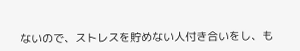ないので、ストレスを貯めない人付き合いをし、も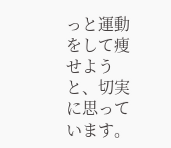っと運動をして痩せようと、切実に思っています。